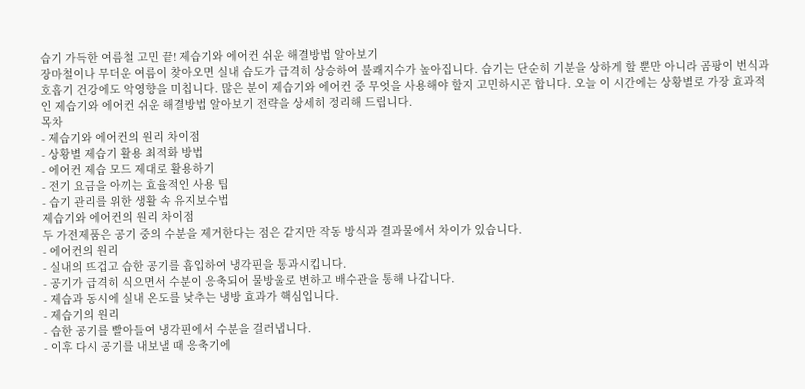습기 가득한 여름철 고민 끝! 제습기와 에어컨 쉬운 해결방법 알아보기
장마철이나 무더운 여름이 찾아오면 실내 습도가 급격히 상승하여 불쾌지수가 높아집니다. 습기는 단순히 기분을 상하게 할 뿐만 아니라 곰팡이 번식과 호흡기 건강에도 악영향을 미칩니다. 많은 분이 제습기와 에어컨 중 무엇을 사용해야 할지 고민하시곤 합니다. 오늘 이 시간에는 상황별로 가장 효과적인 제습기와 에어컨 쉬운 해결방법 알아보기 전략을 상세히 정리해 드립니다.
목차
- 제습기와 에어컨의 원리 차이점
- 상황별 제습기 활용 최적화 방법
- 에어컨 제습 모드 제대로 활용하기
- 전기 요금을 아끼는 효율적인 사용 팁
- 습기 관리를 위한 생활 속 유지보수법
제습기와 에어컨의 원리 차이점
두 가전제품은 공기 중의 수분을 제거한다는 점은 같지만 작동 방식과 결과물에서 차이가 있습니다.
- 에어컨의 원리
- 실내의 뜨겁고 습한 공기를 흡입하여 냉각핀을 통과시킵니다.
- 공기가 급격히 식으면서 수분이 응축되어 물방울로 변하고 배수관을 통해 나갑니다.
- 제습과 동시에 실내 온도를 낮추는 냉방 효과가 핵심입니다.
- 제습기의 원리
- 습한 공기를 빨아들여 냉각핀에서 수분을 걸러냅니다.
- 이후 다시 공기를 내보낼 때 응축기에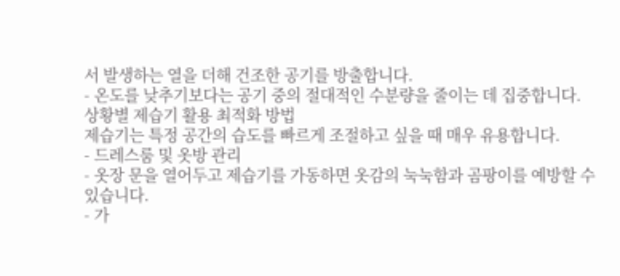서 발생하는 열을 더해 건조한 공기를 방출합니다.
- 온도를 낮추기보다는 공기 중의 절대적인 수분량을 줄이는 데 집중합니다.
상황별 제습기 활용 최적화 방법
제습기는 특정 공간의 습도를 빠르게 조절하고 싶을 때 매우 유용합니다.
- 드레스룸 및 옷방 관리
- 옷장 문을 열어두고 제습기를 가동하면 옷감의 눅눅함과 곰팡이를 예방할 수 있습니다.
- 가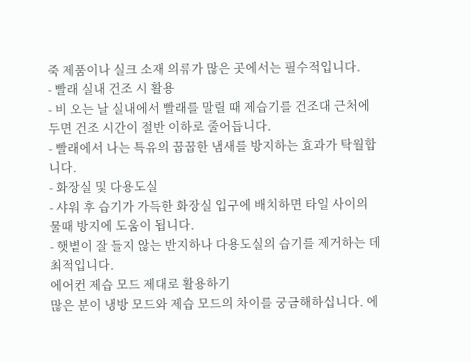죽 제품이나 실크 소재 의류가 많은 곳에서는 필수적입니다.
- 빨래 실내 건조 시 활용
- 비 오는 날 실내에서 빨래를 말릴 때 제습기를 건조대 근처에 두면 건조 시간이 절반 이하로 줄어듭니다.
- 빨래에서 나는 특유의 꿉꿉한 냄새를 방지하는 효과가 탁월합니다.
- 화장실 및 다용도실
- 샤워 후 습기가 가득한 화장실 입구에 배치하면 타일 사이의 물때 방지에 도움이 됩니다.
- 햇볕이 잘 들지 않는 반지하나 다용도실의 습기를 제거하는 데 최적입니다.
에어컨 제습 모드 제대로 활용하기
많은 분이 냉방 모드와 제습 모드의 차이를 궁금해하십니다. 에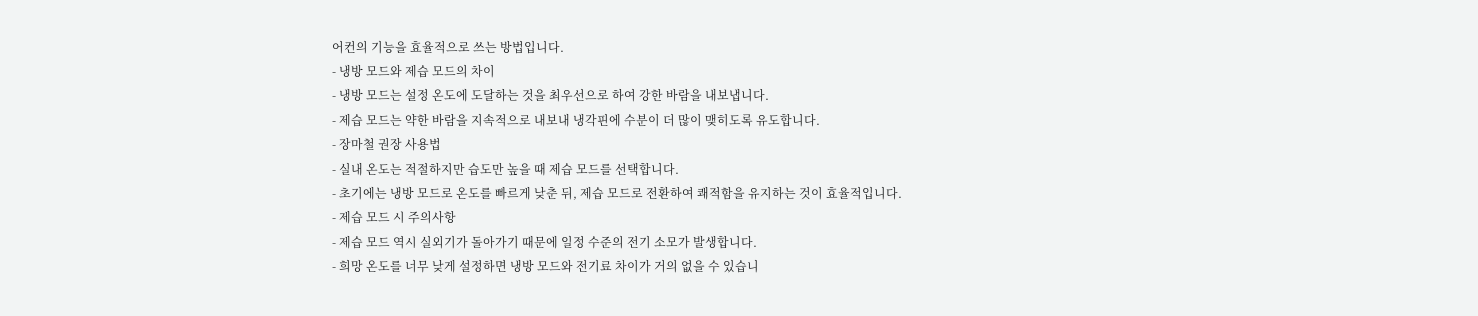어컨의 기능을 효율적으로 쓰는 방법입니다.
- 냉방 모드와 제습 모드의 차이
- 냉방 모드는 설정 온도에 도달하는 것을 최우선으로 하여 강한 바람을 내보냅니다.
- 제습 모드는 약한 바람을 지속적으로 내보내 냉각핀에 수분이 더 많이 맺히도록 유도합니다.
- 장마철 권장 사용법
- 실내 온도는 적절하지만 습도만 높을 때 제습 모드를 선택합니다.
- 초기에는 냉방 모드로 온도를 빠르게 낮춘 뒤, 제습 모드로 전환하여 쾌적함을 유지하는 것이 효율적입니다.
- 제습 모드 시 주의사항
- 제습 모드 역시 실외기가 돌아가기 때문에 일정 수준의 전기 소모가 발생합니다.
- 희망 온도를 너무 낮게 설정하면 냉방 모드와 전기료 차이가 거의 없을 수 있습니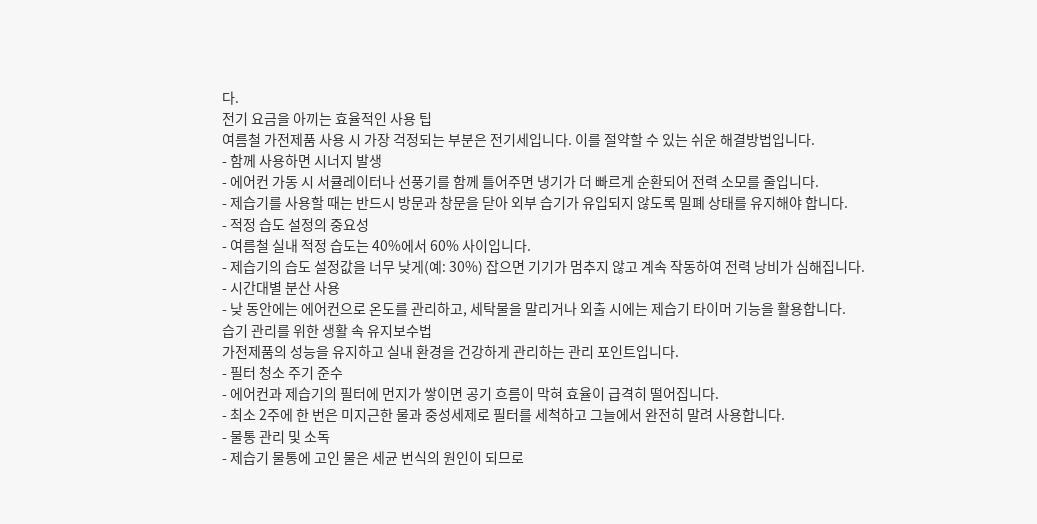다.
전기 요금을 아끼는 효율적인 사용 팁
여름철 가전제품 사용 시 가장 걱정되는 부분은 전기세입니다. 이를 절약할 수 있는 쉬운 해결방법입니다.
- 함께 사용하면 시너지 발생
- 에어컨 가동 시 서큘레이터나 선풍기를 함께 틀어주면 냉기가 더 빠르게 순환되어 전력 소모를 줄입니다.
- 제습기를 사용할 때는 반드시 방문과 창문을 닫아 외부 습기가 유입되지 않도록 밀폐 상태를 유지해야 합니다.
- 적정 습도 설정의 중요성
- 여름철 실내 적정 습도는 40%에서 60% 사이입니다.
- 제습기의 습도 설정값을 너무 낮게(예: 30%) 잡으면 기기가 멈추지 않고 계속 작동하여 전력 낭비가 심해집니다.
- 시간대별 분산 사용
- 낮 동안에는 에어컨으로 온도를 관리하고, 세탁물을 말리거나 외출 시에는 제습기 타이머 기능을 활용합니다.
습기 관리를 위한 생활 속 유지보수법
가전제품의 성능을 유지하고 실내 환경을 건강하게 관리하는 관리 포인트입니다.
- 필터 청소 주기 준수
- 에어컨과 제습기의 필터에 먼지가 쌓이면 공기 흐름이 막혀 효율이 급격히 떨어집니다.
- 최소 2주에 한 번은 미지근한 물과 중성세제로 필터를 세척하고 그늘에서 완전히 말려 사용합니다.
- 물통 관리 및 소독
- 제습기 물통에 고인 물은 세균 번식의 원인이 되므로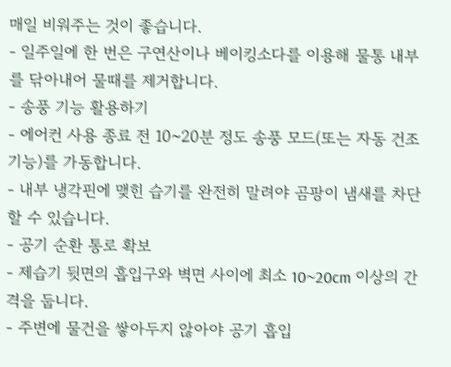매일 비워주는 것이 좋습니다.
- 일주일에 한 번은 구연산이나 베이킹소다를 이용해 물통 내부를 닦아내어 물때를 제거합니다.
- 송풍 기능 활용하기
- 에어컨 사용 종료 전 10~20분 정도 송풍 모드(또는 자동 건조 기능)를 가동합니다.
- 내부 냉각핀에 맺힌 습기를 완전히 말려야 곰팡이 냄새를 차단할 수 있습니다.
- 공기 순환 통로 확보
- 제습기 뒷면의 흡입구와 벽면 사이에 최소 10~20cm 이상의 간격을 둡니다.
- 주변에 물건을 쌓아두지 않아야 공기 흡입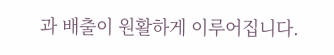과 배출이 원활하게 이루어집니다.